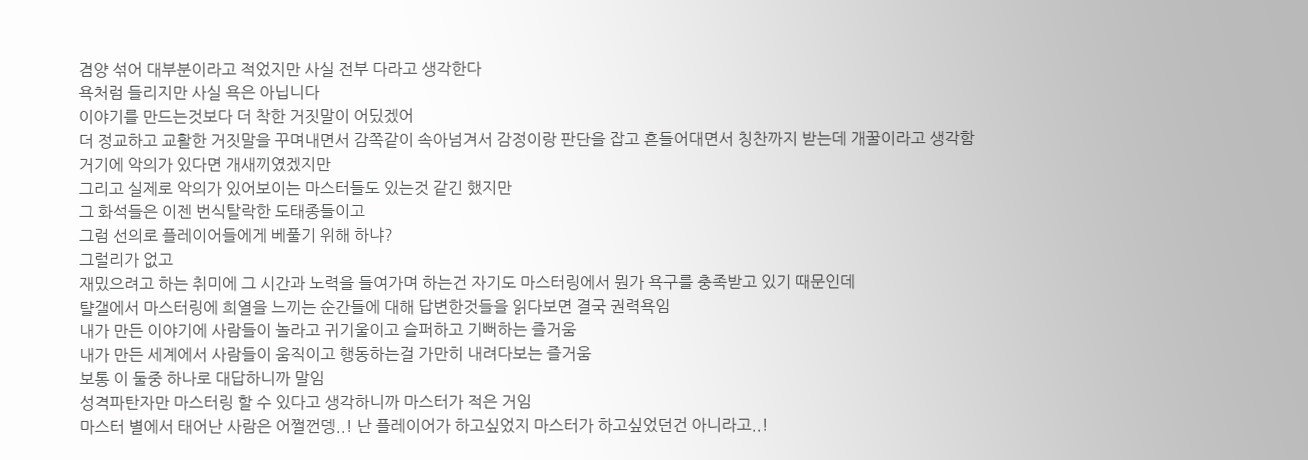겸양 섞어 대부분이라고 적었지만 사실 전부 다라고 생각한다
욕처럼 들리지만 사실 욕은 아닙니다
이야기를 만드는것보다 더 착한 거짓말이 어딨겠어
더 정교하고 교활한 거짓말을 꾸며내면서 감쪽같이 속아넘겨서 감정이랑 판단을 잡고 흔들어대면서 칭찬까지 받는데 개꿀이라고 생각함
거기에 악의가 있다면 개새끼였겠지만
그리고 실제로 악의가 있어보이는 마스터들도 있는것 같긴 했지만
그 화석들은 이젠 번식탈락한 도태종들이고
그럼 선의로 플레이어들에게 베풀기 위해 하냐?
그럴리가 없고
재밌으려고 하는 취미에 그 시간과 노력을 들여가며 하는건 자기도 마스터링에서 뭔가 욕구를 충족받고 있기 때문인데
턀갤에서 마스터링에 희열을 느끼는 순간들에 대해 답변한것들을 읽다보면 결국 권력욕임
내가 만든 이야기에 사람들이 놀라고 귀기울이고 슬퍼하고 기뻐하는 즐거움
내가 만든 세계에서 사람들이 움직이고 행동하는걸 가만히 내려다보는 즐거움
보통 이 둘중 하나로 대답하니까 말임
성격파탄자만 마스터링 할 수 있다고 생각하니까 마스터가 적은 거임
마스터 별에서 태어난 사람은 어쩔껀뎅..! 난 플레이어가 하고싶었지 마스터가 하고싶었던건 아니라고..!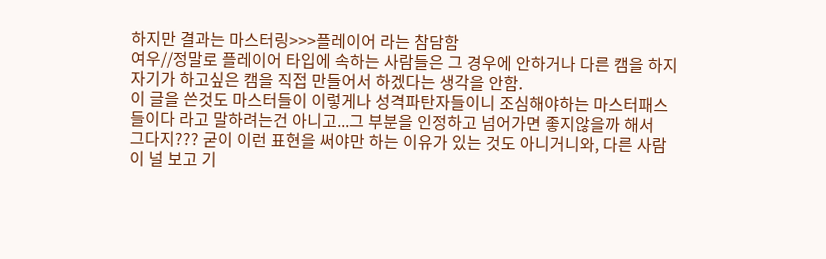하지만 결과는 마스터링>>>플레이어 라는 참담함
여우//정말로 플레이어 타입에 속하는 사람들은 그 경우에 안하거나 다른 캠을 하지 자기가 하고싶은 캠을 직접 만들어서 하겠다는 생각을 안함.
이 글을 쓴것도 마스터들이 이렇게나 성격파탄자들이니 조심해야하는 마스터패스들이다 라고 말하려는건 아니고...그 부분을 인정하고 넘어가면 좋지않을까 해서
그다지??? 굳이 이런 표현을 써야만 하는 이유가 있는 것도 아니거니와, 다른 사람이 널 보고 기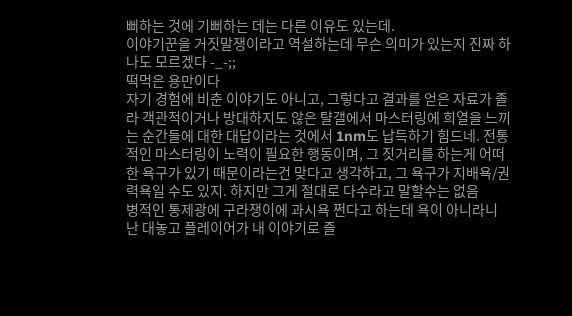뻐하는 것에 기뻐하는 데는 다른 이유도 있는데.
이야기꾼을 거짓말쟁이라고 역설하는데 무슨 의미가 있는지 진짜 하나도 모르겠다 -_-;;
떡먹은 용만이다
자기 경험에 비춘 이야기도 아니고, 그렇다고 결과를 얻은 자료가 졸라 객관적이거나 방대하지도 않은 턀갤에서 마스터링에 희열을 느끼는 순간들에 대한 대답이라는 것에서 1nm도 납득하기 힘드네. 전통적인 마스터링이 노력이 필요한 행동이며, 그 짓거리를 하는게 어떠한 욕구가 있기 때문이라는건 맞다고 생각하고, 그 욕구가 지배욕/권력욕일 수도 있지. 하지만 그게 절대로 다수라고 말할수는 없음
병적인 통제광에 구라쟁이에 과시욕 쩐다고 하는데 욕이 아니라니
난 대놓고 플레이어가 내 이야기로 즐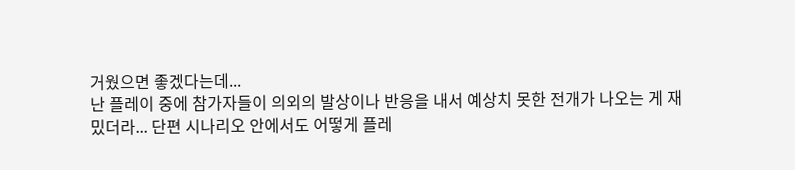거웠으면 좋겠다는데...
난 플레이 중에 참가자들이 의외의 발상이나 반응을 내서 예상치 못한 전개가 나오는 게 재밌더라... 단편 시나리오 안에서도 어떻게 플레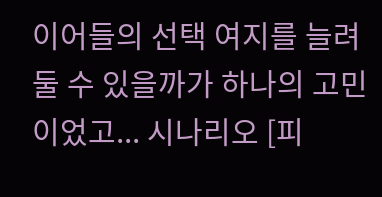이어들의 선택 여지를 늘려둘 수 있을까가 하나의 고민이었고... 시나리오 [피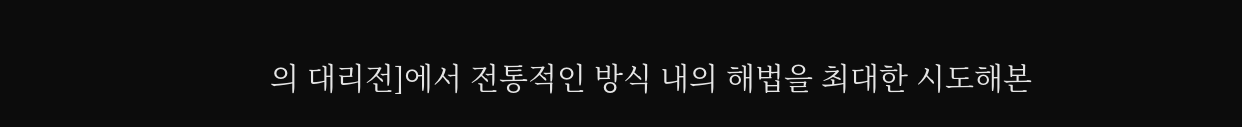의 대리전]에서 전통적인 방식 내의 해법을 최대한 시도해본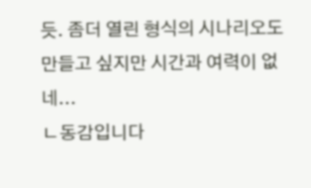듯. 좀더 열린 형식의 시나리오도 만들고 싶지만 시간과 여력이 없네...
ㄴ동감입니다